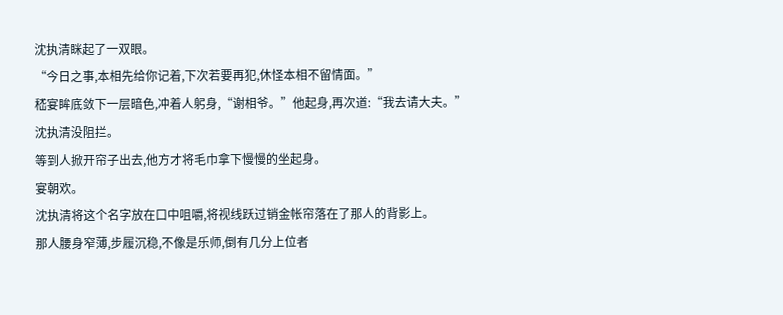沈执清眯起了一双眼。
“今日之事,本相先给你记着,下次若要再犯,休怪本相不留情面。”
嵇宴眸底敛下一层暗色,冲着人躬身,“谢相爷。”他起身,再次道:“我去请大夫。”
沈执清没阻拦。
等到人掀开帘子出去,他方才将毛巾拿下慢慢的坐起身。
宴朝欢。
沈执清将这个名字放在口中咀嚼,将视线跃过销金帐帘落在了那人的背影上。
那人腰身窄薄,步履沉稳,不像是乐师,倒有几分上位者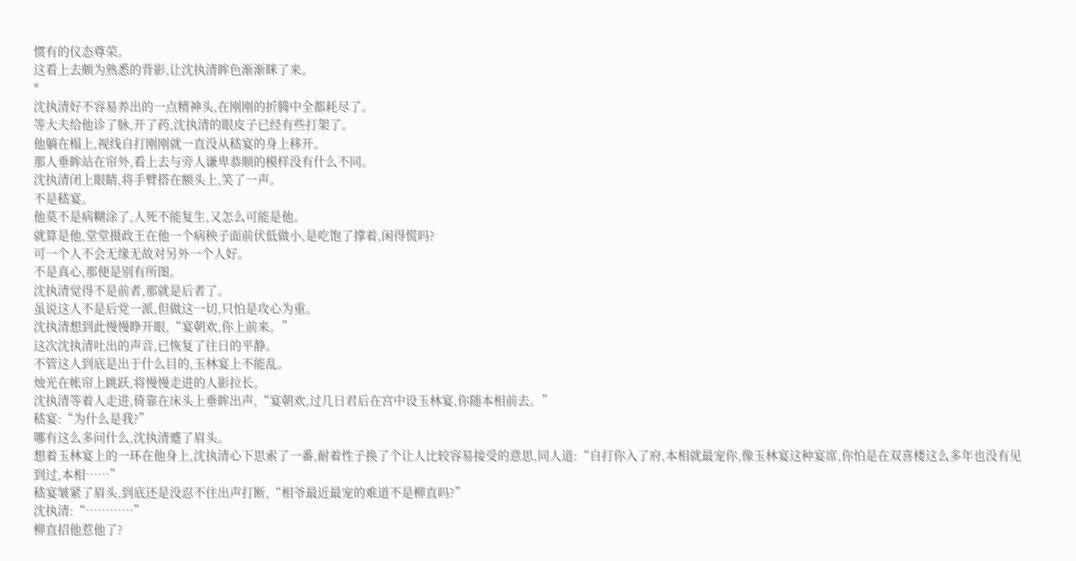惯有的仪态尊荣。
这看上去颇为熟悉的背影,让沈执清眸色渐渐眯了来。
*
沈执清好不容易养出的一点精神头,在刚刚的折腾中全都耗尽了。
等大夫给他诊了脉,开了药,沈执清的眼皮子已经有些打架了。
他躺在榻上,视线自打刚刚就一直没从嵇宴的身上移开。
那人垂眸站在帘外,看上去与旁人谦卑恭顺的模样没有什么不同。
沈执清闭上眼睛,将手臂搭在额头上,笑了一声。
不是嵇宴。
他莫不是病糊涂了,人死不能复生,又怎么可能是他。
就算是他,堂堂摄政王在他一个病秧子面前伏低做小,是吃饱了撑着,闲得慌吗?
可一个人不会无缘无故对另外一个人好。
不是真心,那便是别有所图。
沈执清觉得不是前者,那就是后者了。
虽说这人不是后党一派,但做这一切,只怕是攻心为重。
沈执清想到此慢慢睁开眼,“宴朝欢,你上前来。”
这次沈执清吐出的声音,已恢复了往日的平静。
不管这人到底是出于什么目的,玉林宴上不能乱。
烛光在帐帘上跳跃,将慢慢走进的人影拉长。
沈执清等着人走进,倚靠在床头上垂眸出声,“宴朝欢,过几日君后在宫中设玉林宴,你随本相前去。”
嵇宴:“为什么是我?”
哪有这么多问什么,沈执清蹙了眉头。
想着玉林宴上的一环在他身上,沈执清心下思索了一番,耐着性子换了个让人比较容易接受的意思,同人道:“自打你入了府,本相就最宠你,像玉林宴这种宴席,你怕是在双喜楼这么多年也没有见到过,本相……”
嵇宴皱紧了眉头,到底还是没忍不住出声打断,“相爷最近最宠的难道不是柳直吗?”
沈执清:“…………”
柳直招他惹他了?